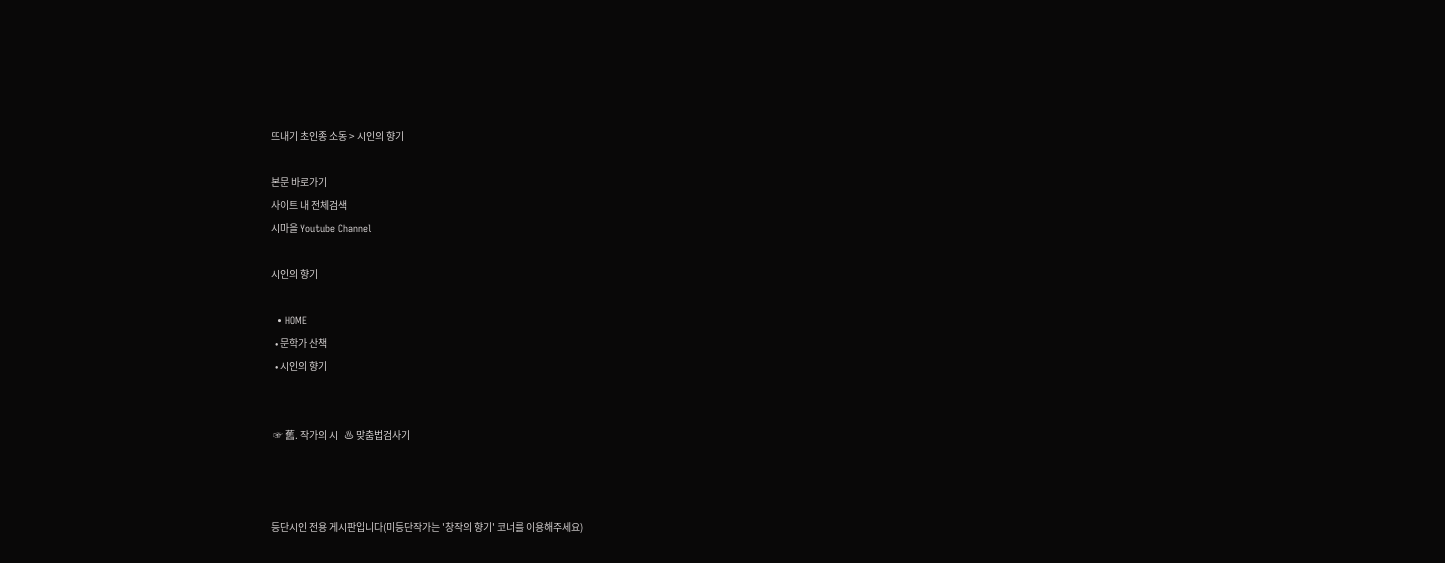뜨내기 초인종 소동 > 시인의 향기

본문 바로가기
사이트 내 전체검색
시마을 Youtube Channel

시인의 향기

  • HOME
  • 문학가 산책
  • 시인의 향기


 ☞ 舊. 작가의 시   ♨ 맞춤법검사기



등단시인 전용 게시판입니다(미등단작가는 '창작의 향기' 코너를 이용해주세요)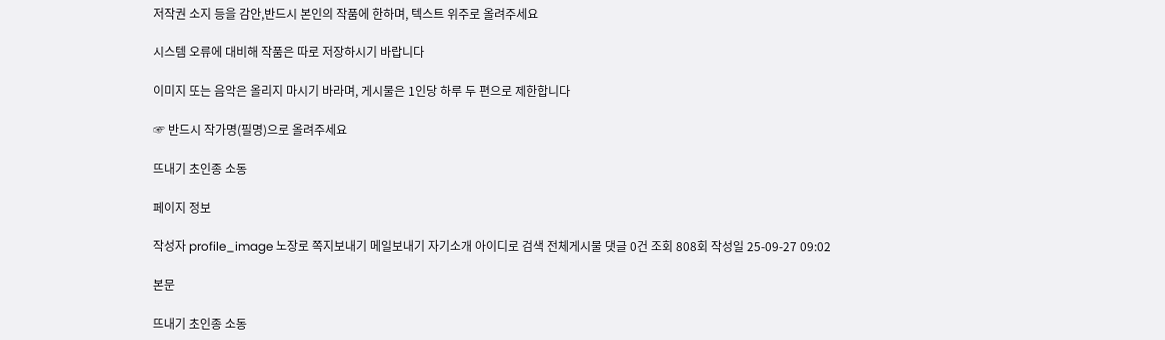저작권 소지 등을 감안,반드시 본인의 작품에 한하며, 텍스트 위주로 올려주세요

시스템 오류에 대비해 작품은 따로 저장하시기 바랍니다

이미지 또는 음악은 올리지 마시기 바라며, 게시물은 1인당 하루 두 편으로 제한합니다

☞ 반드시 작가명(필명)으로 올려주세요

뜨내기 초인종 소동

페이지 정보

작성자 profile_image 노장로 쪽지보내기 메일보내기 자기소개 아이디로 검색 전체게시물 댓글 0건 조회 808회 작성일 25-09-27 09:02

본문

뜨내기 초인종 소동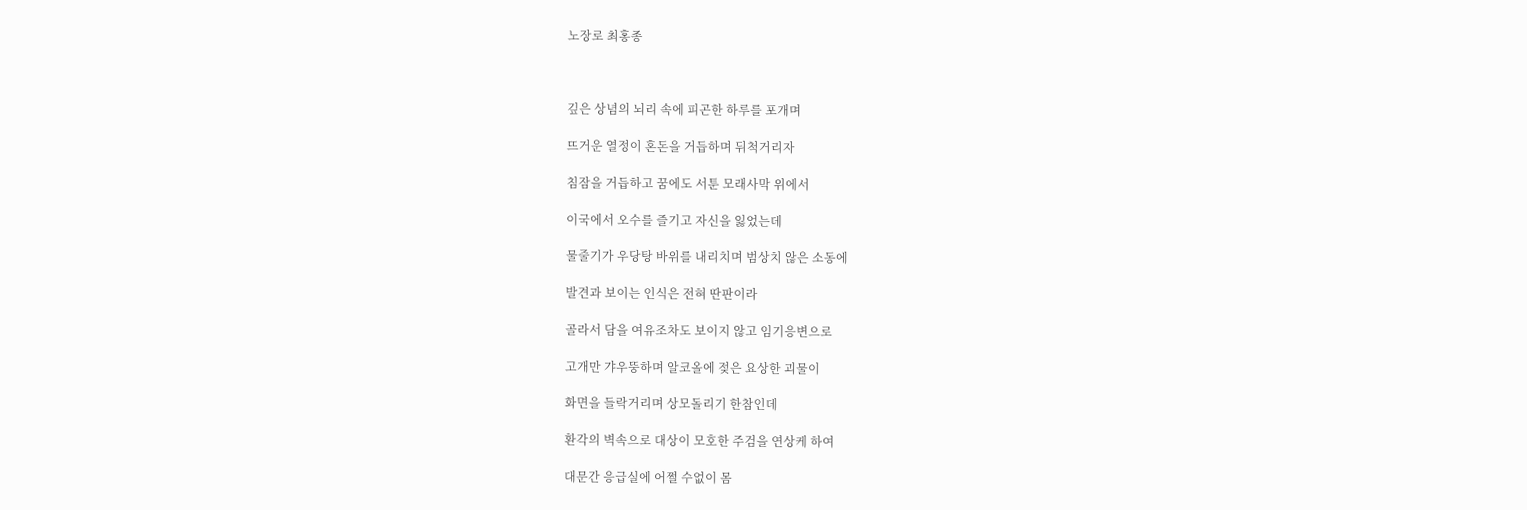노장로 최홍종



깊은 상념의 뇌리 속에 피곤한 하루를 포개며

뜨거운 열정이 혼돈을 거듭하며 뒤척거리자

침잠을 거듭하고 꿈에도 서툰 모래사막 위에서

이국에서 오수를 즐기고 자신을 잃었는데

물줄기가 우당탕 바위를 내리치며 범상치 않은 소동에

발견과 보이는 인식은 전혀 딴판이라

골라서 담을 여유조차도 보이지 않고 임기응변으로

고개만 갸우뚱하며 알코올에 젖은 요상한 괴물이

화면을 들락거리며 상모돌리기 한참인데

환각의 벽속으로 대상이 모호한 주검을 연상케 하여

대문간 응급실에 어쩔 수없이 몸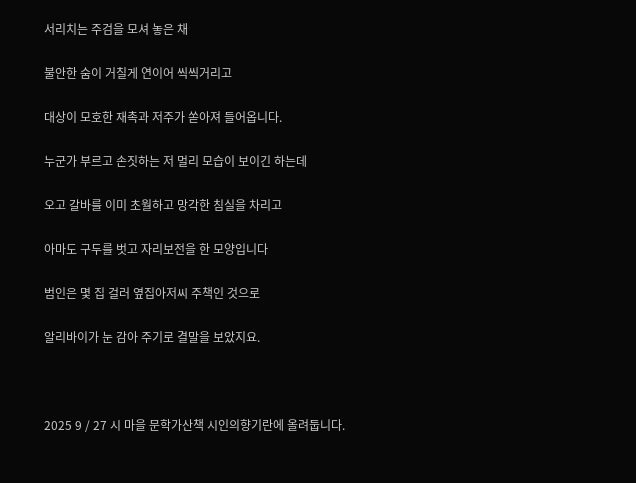서리치는 주검을 모셔 놓은 채

불안한 숨이 거칠게 연이어 씩씩거리고

대상이 모호한 재촉과 저주가 쏟아져 들어옵니다.

누군가 부르고 손짓하는 저 멀리 모습이 보이긴 하는데

오고 갈바를 이미 초월하고 망각한 침실을 차리고

아마도 구두를 벗고 자리보전을 한 모양입니다

범인은 몇 집 걸러 옆집아저씨 주책인 것으로

알리바이가 눈 감아 주기로 결말을 보았지요.



2025 9 / 27 시 마을 문학가산책 시인의향기란에 올려둡니다.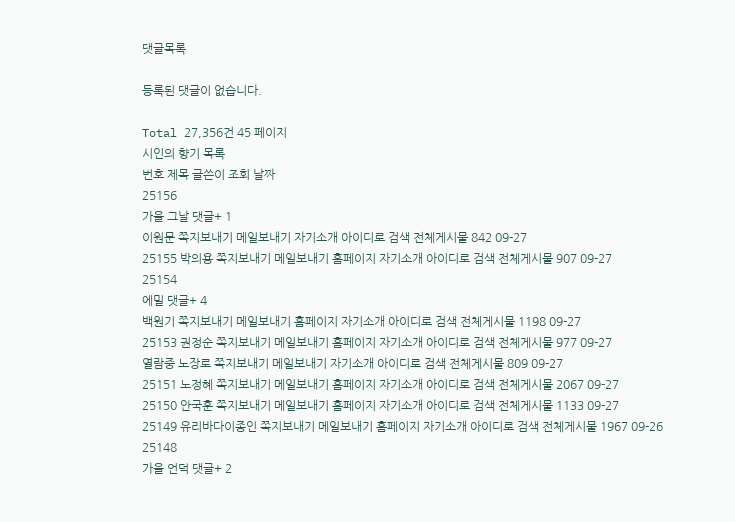댓글목록

등록된 댓글이 없습니다.

Total 27,356건 45 페이지
시인의 향기 목록
번호 제목 글쓴이 조회 날짜
25156
가을 그날 댓글+ 1
이원문 쪽지보내기 메일보내기 자기소개 아이디로 검색 전체게시물 842 09-27
25155 박의용 쪽지보내기 메일보내기 홈페이지 자기소개 아이디로 검색 전체게시물 907 09-27
25154
에밀 댓글+ 4
백원기 쪽지보내기 메일보내기 홈페이지 자기소개 아이디로 검색 전체게시물 1198 09-27
25153 권정순 쪽지보내기 메일보내기 홈페이지 자기소개 아이디로 검색 전체게시물 977 09-27
열람중 노장로 쪽지보내기 메일보내기 자기소개 아이디로 검색 전체게시물 809 09-27
25151 노정혜 쪽지보내기 메일보내기 홈페이지 자기소개 아이디로 검색 전체게시물 2067 09-27
25150 안국훈 쪽지보내기 메일보내기 홈페이지 자기소개 아이디로 검색 전체게시물 1133 09-27
25149 유리바다이종인 쪽지보내기 메일보내기 홈페이지 자기소개 아이디로 검색 전체게시물 1967 09-26
25148
가을 언덕 댓글+ 2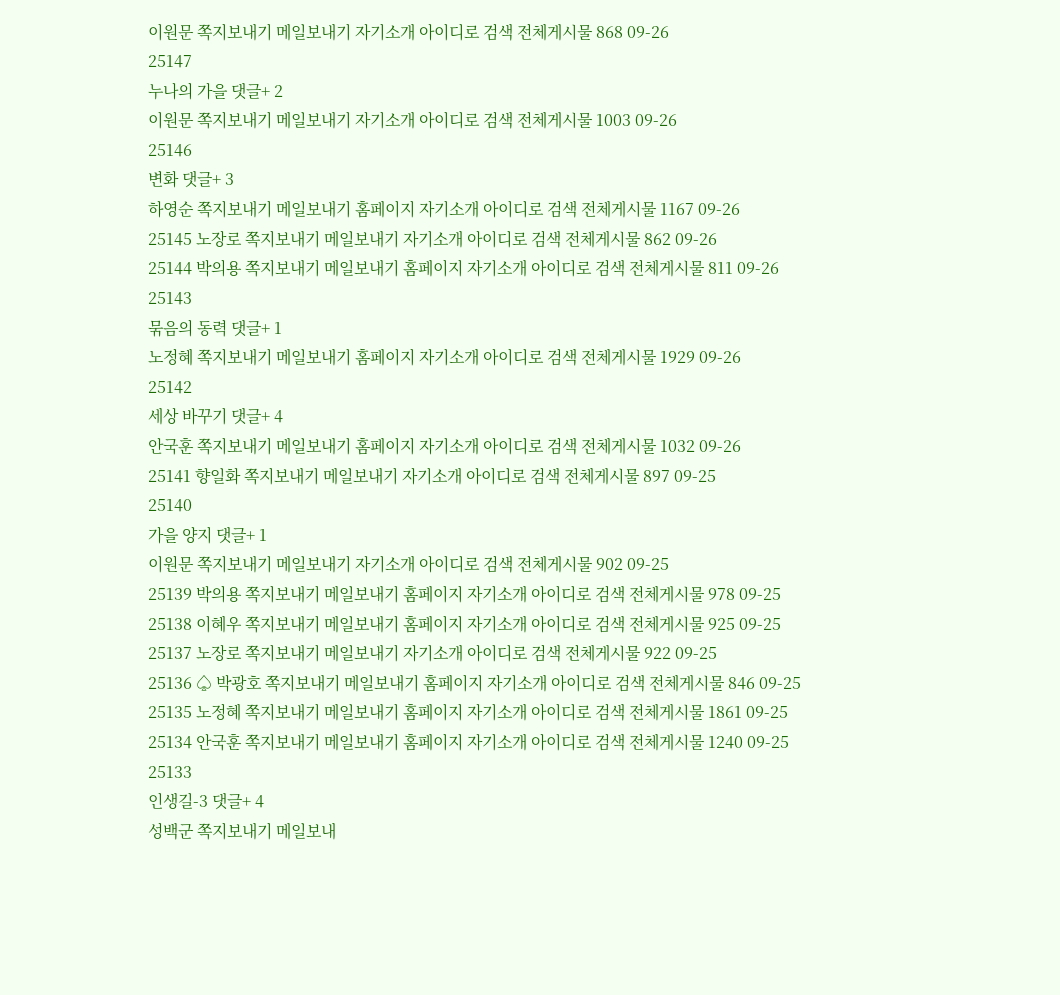이원문 쪽지보내기 메일보내기 자기소개 아이디로 검색 전체게시물 868 09-26
25147
누나의 가을 댓글+ 2
이원문 쪽지보내기 메일보내기 자기소개 아이디로 검색 전체게시물 1003 09-26
25146
변화 댓글+ 3
하영순 쪽지보내기 메일보내기 홈페이지 자기소개 아이디로 검색 전체게시물 1167 09-26
25145 노장로 쪽지보내기 메일보내기 자기소개 아이디로 검색 전체게시물 862 09-26
25144 박의용 쪽지보내기 메일보내기 홈페이지 자기소개 아이디로 검색 전체게시물 811 09-26
25143
묶음의 동력 댓글+ 1
노정혜 쪽지보내기 메일보내기 홈페이지 자기소개 아이디로 검색 전체게시물 1929 09-26
25142
세상 바꾸기 댓글+ 4
안국훈 쪽지보내기 메일보내기 홈페이지 자기소개 아이디로 검색 전체게시물 1032 09-26
25141 향일화 쪽지보내기 메일보내기 자기소개 아이디로 검색 전체게시물 897 09-25
25140
가을 양지 댓글+ 1
이원문 쪽지보내기 메일보내기 자기소개 아이디로 검색 전체게시물 902 09-25
25139 박의용 쪽지보내기 메일보내기 홈페이지 자기소개 아이디로 검색 전체게시물 978 09-25
25138 이혜우 쪽지보내기 메일보내기 홈페이지 자기소개 아이디로 검색 전체게시물 925 09-25
25137 노장로 쪽지보내기 메일보내기 자기소개 아이디로 검색 전체게시물 922 09-25
25136 ♤ 박광호 쪽지보내기 메일보내기 홈페이지 자기소개 아이디로 검색 전체게시물 846 09-25
25135 노정혜 쪽지보내기 메일보내기 홈페이지 자기소개 아이디로 검색 전체게시물 1861 09-25
25134 안국훈 쪽지보내기 메일보내기 홈페이지 자기소개 아이디로 검색 전체게시물 1240 09-25
25133
인생길-3 댓글+ 4
성백군 쪽지보내기 메일보내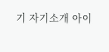기 자기소개 아이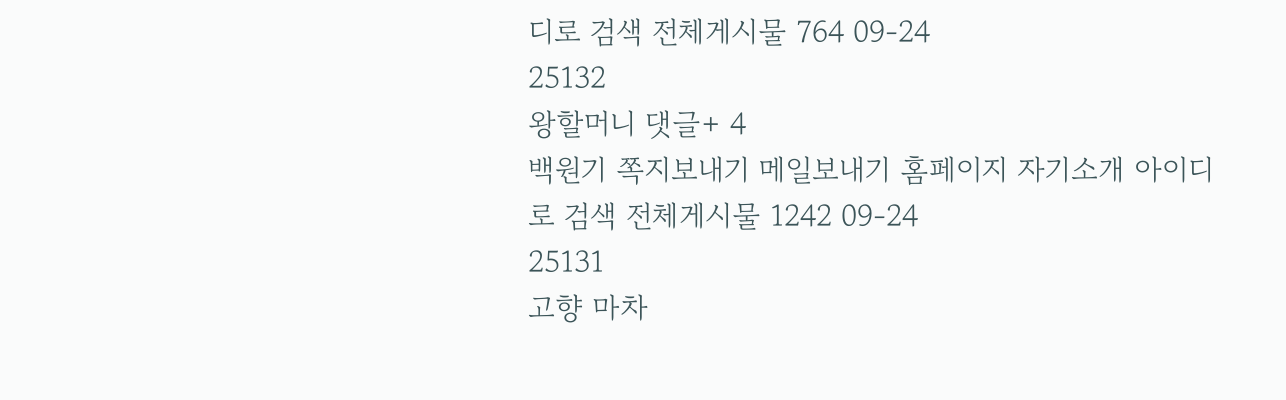디로 검색 전체게시물 764 09-24
25132
왕할머니 댓글+ 4
백원기 쪽지보내기 메일보내기 홈페이지 자기소개 아이디로 검색 전체게시물 1242 09-24
25131
고향 마차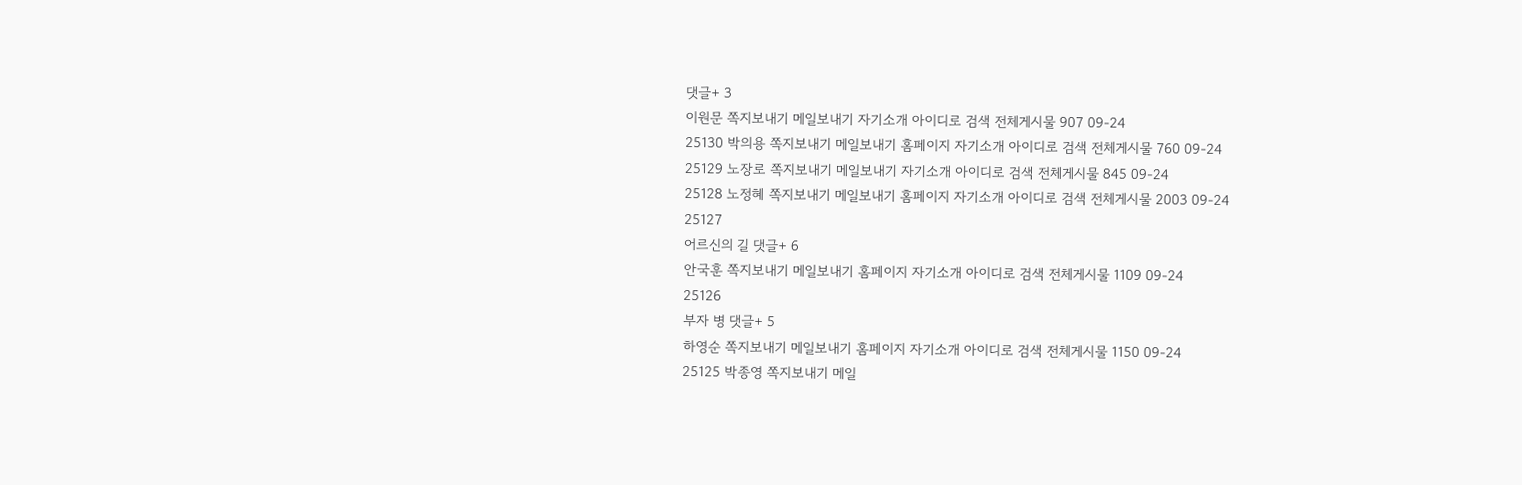댓글+ 3
이원문 쪽지보내기 메일보내기 자기소개 아이디로 검색 전체게시물 907 09-24
25130 박의용 쪽지보내기 메일보내기 홈페이지 자기소개 아이디로 검색 전체게시물 760 09-24
25129 노장로 쪽지보내기 메일보내기 자기소개 아이디로 검색 전체게시물 845 09-24
25128 노정혜 쪽지보내기 메일보내기 홈페이지 자기소개 아이디로 검색 전체게시물 2003 09-24
25127
어르신의 길 댓글+ 6
안국훈 쪽지보내기 메일보내기 홈페이지 자기소개 아이디로 검색 전체게시물 1109 09-24
25126
부자 병 댓글+ 5
하영순 쪽지보내기 메일보내기 홈페이지 자기소개 아이디로 검색 전체게시물 1150 09-24
25125 박종영 쪽지보내기 메일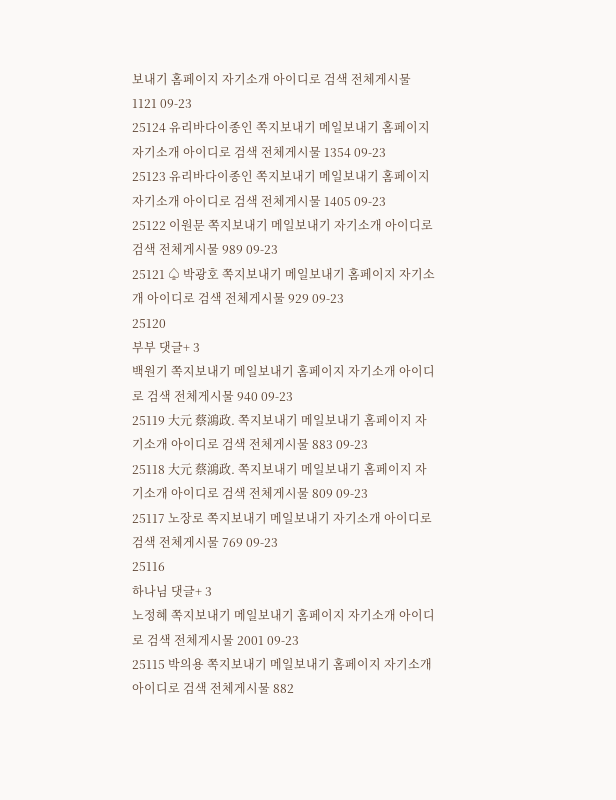보내기 홈페이지 자기소개 아이디로 검색 전체게시물 1121 09-23
25124 유리바다이종인 쪽지보내기 메일보내기 홈페이지 자기소개 아이디로 검색 전체게시물 1354 09-23
25123 유리바다이종인 쪽지보내기 메일보내기 홈페이지 자기소개 아이디로 검색 전체게시물 1405 09-23
25122 이원문 쪽지보내기 메일보내기 자기소개 아이디로 검색 전체게시물 989 09-23
25121 ♤ 박광호 쪽지보내기 메일보내기 홈페이지 자기소개 아이디로 검색 전체게시물 929 09-23
25120
부부 댓글+ 3
백원기 쪽지보내기 메일보내기 홈페이지 자기소개 아이디로 검색 전체게시물 940 09-23
25119 大元 蔡鴻政. 쪽지보내기 메일보내기 홈페이지 자기소개 아이디로 검색 전체게시물 883 09-23
25118 大元 蔡鴻政. 쪽지보내기 메일보내기 홈페이지 자기소개 아이디로 검색 전체게시물 809 09-23
25117 노장로 쪽지보내기 메일보내기 자기소개 아이디로 검색 전체게시물 769 09-23
25116
하나님 댓글+ 3
노정혜 쪽지보내기 메일보내기 홈페이지 자기소개 아이디로 검색 전체게시물 2001 09-23
25115 박의용 쪽지보내기 메일보내기 홈페이지 자기소개 아이디로 검색 전체게시물 882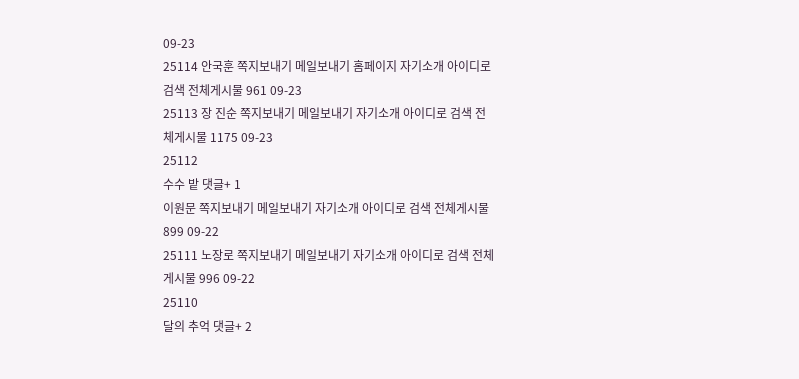09-23
25114 안국훈 쪽지보내기 메일보내기 홈페이지 자기소개 아이디로 검색 전체게시물 961 09-23
25113 장 진순 쪽지보내기 메일보내기 자기소개 아이디로 검색 전체게시물 1175 09-23
25112
수수 밭 댓글+ 1
이원문 쪽지보내기 메일보내기 자기소개 아이디로 검색 전체게시물 899 09-22
25111 노장로 쪽지보내기 메일보내기 자기소개 아이디로 검색 전체게시물 996 09-22
25110
달의 추억 댓글+ 2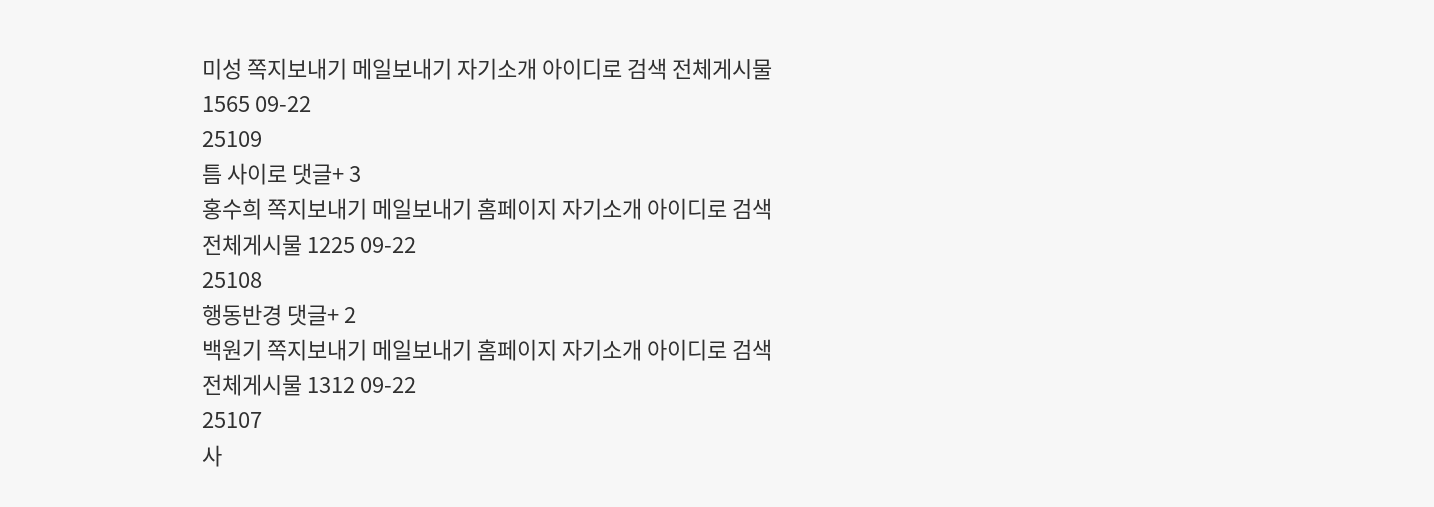미성 쪽지보내기 메일보내기 자기소개 아이디로 검색 전체게시물 1565 09-22
25109
틈 사이로 댓글+ 3
홍수희 쪽지보내기 메일보내기 홈페이지 자기소개 아이디로 검색 전체게시물 1225 09-22
25108
행동반경 댓글+ 2
백원기 쪽지보내기 메일보내기 홈페이지 자기소개 아이디로 검색 전체게시물 1312 09-22
25107
사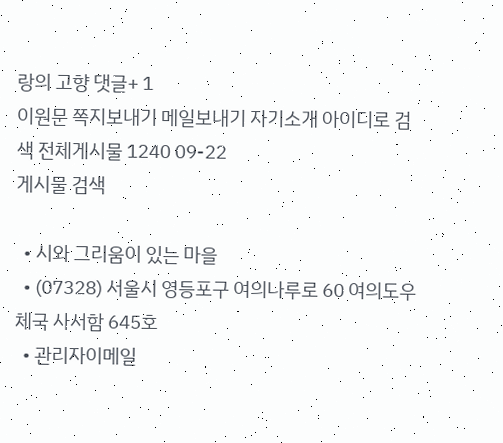랑의 고향 댓글+ 1
이원문 쪽지보내기 메일보내기 자기소개 아이디로 검색 전체게시물 1240 09-22
게시물 검색

  • 시와 그리움이 있는 마을
  • (07328) 서울시 영등포구 여의나루로 60 여의도우체국 사서함 645호
  • 관리자이메일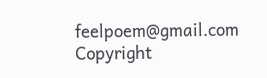feelpoem@gmail.com
Copyright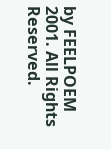by FEELPOEM 2001. All Rights Reserved.